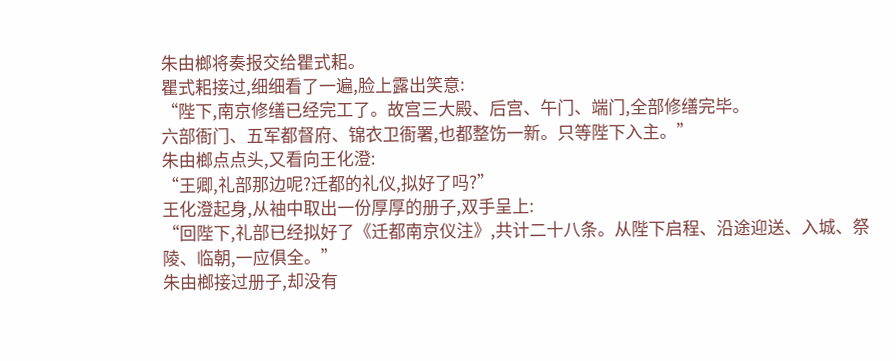朱由榔将奏报交给瞿式耜。
瞿式耜接过,细细看了一遍,脸上露出笑意:
“陛下,南京修缮已经完工了。故宫三大殿、后宫、午门、端门,全部修缮完毕。
六部衙门、五军都督府、锦衣卫衙署,也都整饬一新。只等陛下入主。”
朱由榔点点头,又看向王化澄:
“王卿,礼部那边呢?迁都的礼仪,拟好了吗?”
王化澄起身,从袖中取出一份厚厚的册子,双手呈上:
“回陛下,礼部已经拟好了《迁都南京仪注》,共计二十八条。从陛下启程、沿途迎送、入城、祭陵、临朝,一应俱全。”
朱由榔接过册子,却没有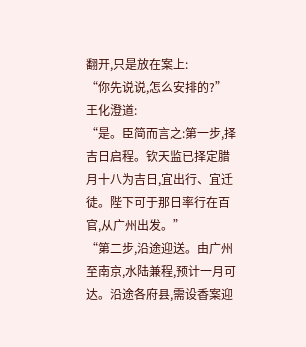翻开,只是放在案上:
“你先说说,怎么安排的?”
王化澄道:
“是。臣简而言之:第一步,择吉日启程。钦天监已择定腊月十八为吉日,宜出行、宜迁徒。陛下可于那日率行在百官,从广州出发。”
“第二步,沿途迎送。由广州至南京,水陆兼程,预计一月可达。沿途各府县,需设香案迎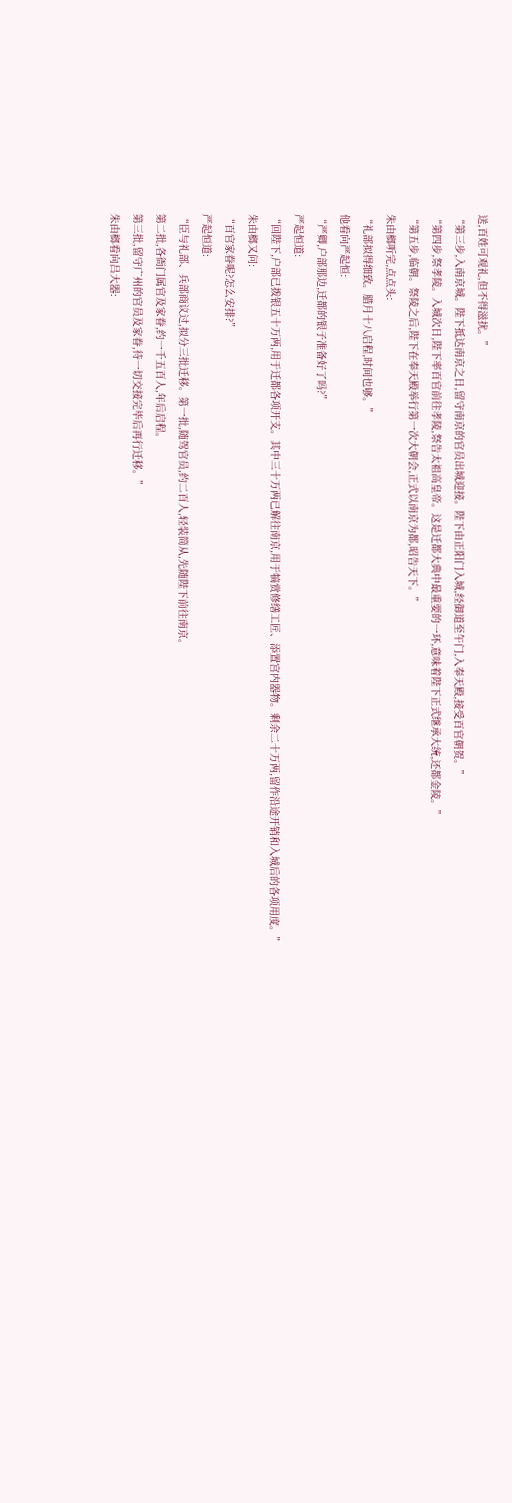送,百姓可观礼,但不得滋扰。”
“第三步,入南京城。陛下抵达南京之日,留守南京的官员出城迎接。陛下由正阳门入城,经御道至午门,入奉天殿,接受百官朝贺。”
“第四步,祭孝陵。入城次日,陛下率百官前往孝陵,祭告太祖高皇帝。这是迁都大典中最重要的一环,意味着陛下正式继承大统,还都金陵。”
“第五步,临朝。祭陵之后,陛下在奉天殿举行第一次大朝会,正式以南京为都,昭告天下。”
朱由榔听完,点点头:
“礼部拟得细致。腊月十八启程,时间也够。”
他看向严起恒:
“严卿,户部那边,迁都的银子准备好了吗?”
严起恒道:
“回陛下,户部已拨银五十万两,用于迁都各项开支。其中三十万两已解往南京,用于犒赏修缮工匠、添置宫内器物。剩余二十万两,留作沿途开销和入城后的各项用度。”
朱由榔又问:
“百官家眷呢?怎么安排?”
严起恒道:
“臣与礼部、兵部商议过,拟分三批迁移。第一批,随驾官员,约二百人,轻装简从,先随陛下前往南京。
第二批,各衙门属官及家眷,约一千五百人,年后启程。
第三批,留守广州的官员及家眷,待一切交接完毕后再行迁移。”
朱由榔看向吕大器: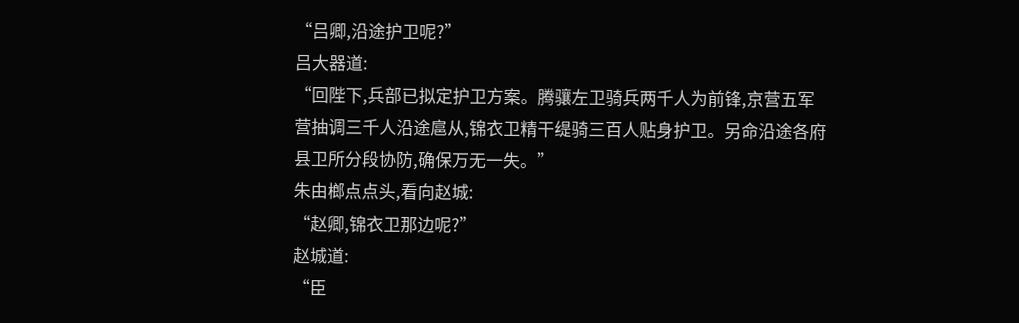“吕卿,沿途护卫呢?”
吕大器道:
“回陛下,兵部已拟定护卫方案。腾骧左卫骑兵两千人为前锋,京营五军营抽调三千人沿途扈从,锦衣卫精干缇骑三百人贴身护卫。另命沿途各府县卫所分段协防,确保万无一失。”
朱由榔点点头,看向赵城:
“赵卿,锦衣卫那边呢?”
赵城道:
“臣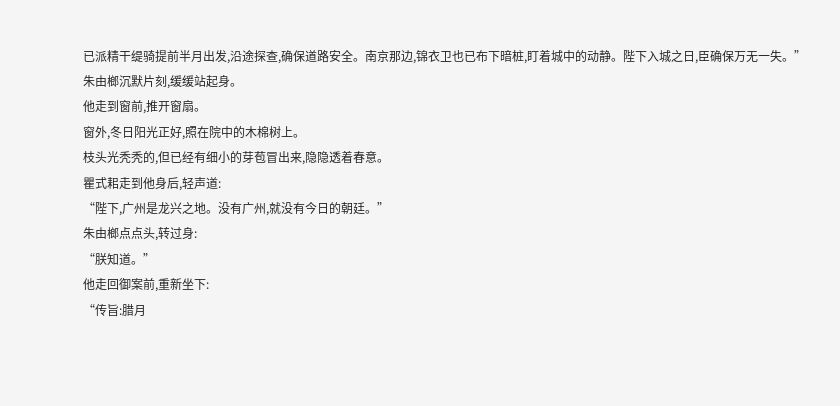已派精干缇骑提前半月出发,沿途探查,确保道路安全。南京那边,锦衣卫也已布下暗桩,盯着城中的动静。陛下入城之日,臣确保万无一失。”
朱由榔沉默片刻,缓缓站起身。
他走到窗前,推开窗扇。
窗外,冬日阳光正好,照在院中的木棉树上。
枝头光秃秃的,但已经有细小的芽苞冒出来,隐隐透着春意。
瞿式耜走到他身后,轻声道:
“陛下,广州是龙兴之地。没有广州,就没有今日的朝廷。”
朱由榔点点头,转过身:
“朕知道。”
他走回御案前,重新坐下:
“传旨:腊月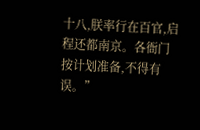十八,朕率行在百官,启程还都南京。各衙门按计划准备,不得有误。”